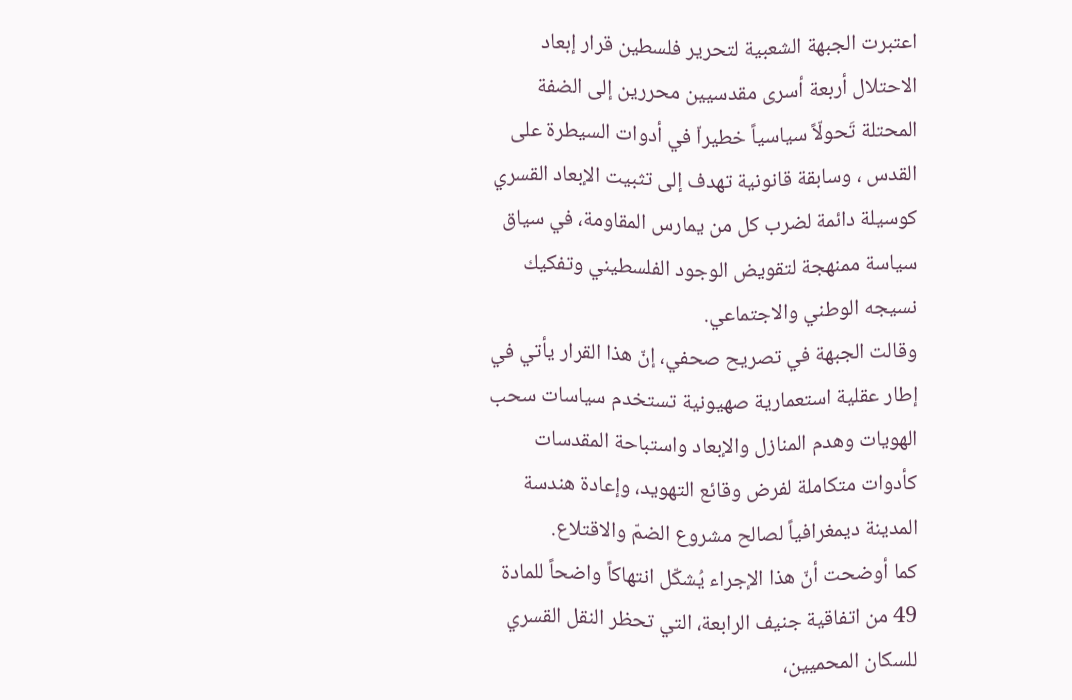اعتبرت الجبهة الشعبية لتحرير فلسطين قرار إبعاد الاحتلال أربعة أسرى مقدسيين محررين إلى الضفة المحتلة تَحولّاً سياسياً خطيراّ في أدوات السيطرة على القدس ، وسابقة قانونية تهدف إلى تثبيت الإبعاد القسري كوسيلة دائمة لضرب كل من يمارس المقاومة، في سياق سياسة ممنهجة لتقويض الوجود الفلسطيني وتفكيك نسيجه الوطني والاجتماعي.
وقالت الجبهة في تصريح صحفي، إنّ هذا القرار يأتي في إطار عقلية استعمارية صهيونية تستخدم سياسات سحب الهويات وهدم المنازل والإبعاد واستباحة المقدسات كأدوات متكاملة لفرض وقائع التهويد، وإعادة هندسة المدينة ديمغرافياً لصالح مشروع الضمّ والاقتلاع.
كما أوضحت أنّ هذا الإجراء يُشكّل انتهاكاً واضحاً للمادة 49 من اتفاقية جنيف الرابعة، التي تحظر النقل القسري للسكان المحميين،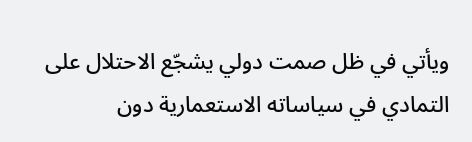ويأتي في ظل صمت دولي يشجّع الاحتلال على التمادي في سياساته الاستعمارية دون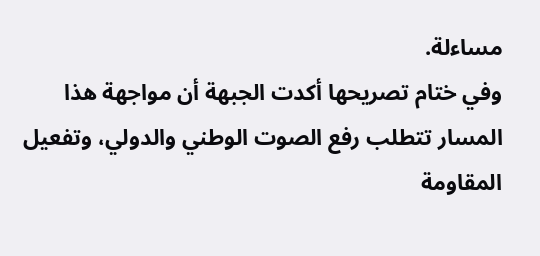مساءلة.
وفي ختام تصريحها أكدت الجبهة أن مواجهة هذا المسار تتطلب رفع الصوت الوطني والدولي، وتفعيل المقاومة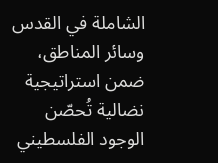الشاملة في القدس وسائر المناطق، ضمن استراتيجية نضالية تُحصّن الوجود الفلسطيني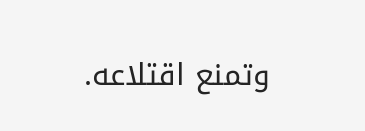وتمنع اقتلاعه.